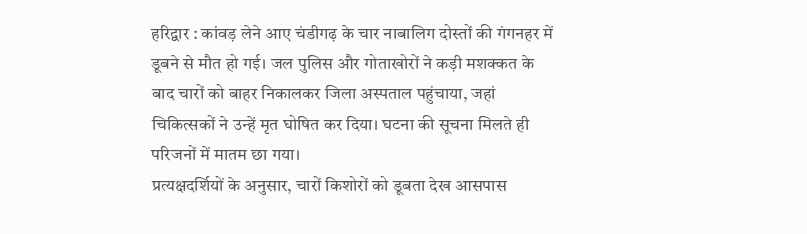हरिद्वार : कांवड़ लेने आए चंडीगढ़ के चार नाबालिग दोस्तों की गंगनहर में डूबने से मौत हो गई। जल पुलिस और गोताखोरों ने कड़ी मशक्कत के बाद चारों को बाहर निकालकर जिला अस्पताल पहुंचाया, जहां चिकित्सकों ने उन्हें मृत घोषित कर दिया। घटना की सूचना मिलते ही परिजनों में मातम छा गया।
प्रत्यक्षदर्शियों के अनुसार, चारों किशोरों को डूबता देख आसपास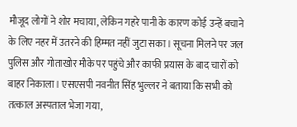मौजूद लोगों ने शोर मचाया, लेकिन गहरे पानी के कारण कोई उन्हें बचाने के लिए नहर में उतरने की हिम्मत नहीं जुटा सका। सूचना मिलने पर जल पुलिस और गोताखोर मौके पर पहुंचे और काफी प्रयास के बाद चारों को बाहर निकाला। एसएसपी नवनीत सिंह भुल्लर ने बताया कि सभी को तत्काल अस्पताल भेजा गया,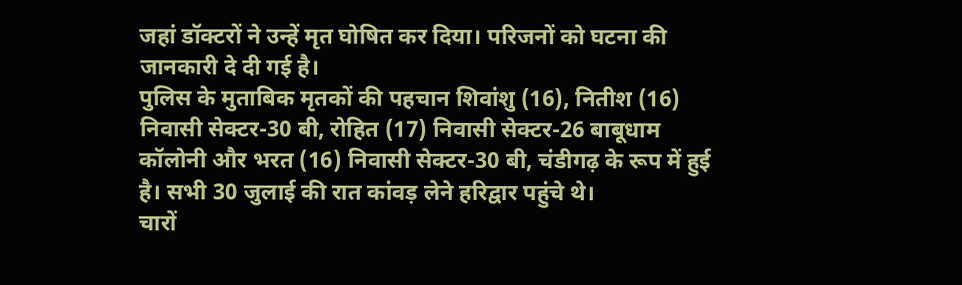जहां डॉक्टरों ने उन्हें मृत घोषित कर दिया। परिजनों को घटना की जानकारी दे दी गई है।
पुलिस के मुताबिक मृतकों की पहचान शिवांशु (16), नितीश (16) निवासी सेक्टर-30 बी, रोहित (17) निवासी सेक्टर-26 बाबूधाम कॉलोनी और भरत (16) निवासी सेक्टर-30 बी, चंडीगढ़ के रूप में हुई है। सभी 30 जुलाई की रात कांवड़ लेने हरिद्वार पहुंचे थे।
चारों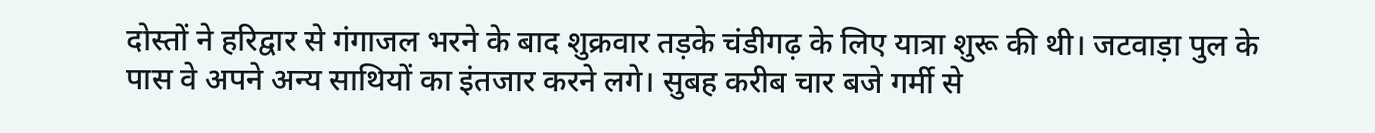दोस्तों ने हरिद्वार से गंगाजल भरने के बाद शुक्रवार तड़के चंडीगढ़ के लिए यात्रा शुरू की थी। जटवाड़ा पुल के पास वे अपने अन्य साथियों का इंतजार करने लगे। सुबह करीब चार बजे गर्मी से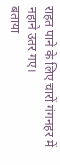राहत पाने के लिए चारों गंगनहर में नहाने उतर गए।
बताया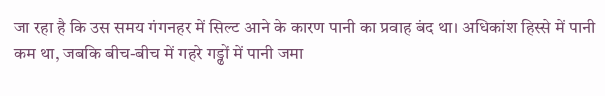जा रहा है कि उस समय गंगनहर में सिल्ट आने के कारण पानी का प्रवाह बंद था। अधिकांश हिस्से में पानी कम था, जबकि बीच-बीच में गहरे गड्ढों में पानी जमा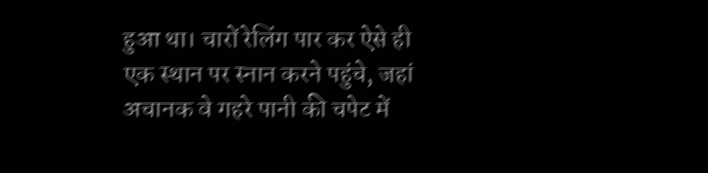हुआ था। चारों रेलिंग पार कर ऐसे ही एक स्थान पर स्नान करने पहुंचे, जहां अचानक वे गहरे पानी की चपेट में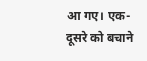आ गए। एक-दूसरे को बचाने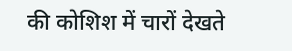की कोशिश में चारों देखते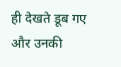ही देखते डूब गए और उनकी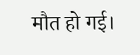मौत हो गई।